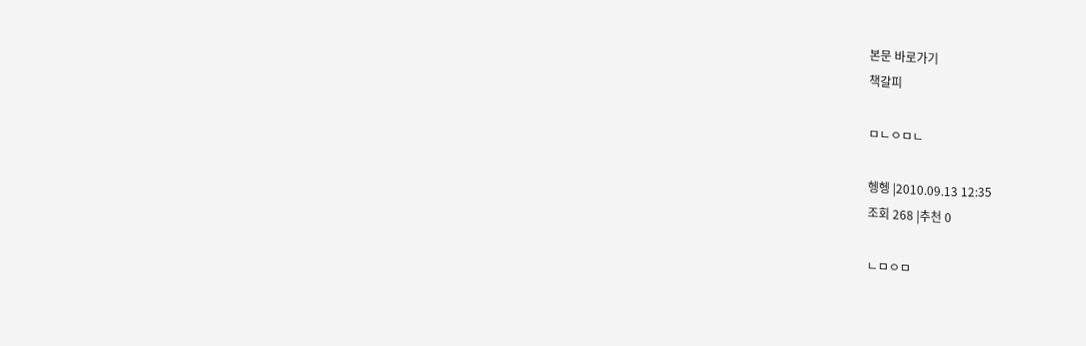본문 바로가기
책갈피

ㅁㄴㅇㅁㄴ

헹헹 |2010.09.13 12:35
조회 268 |추천 0

ㄴㅁㅇㅁ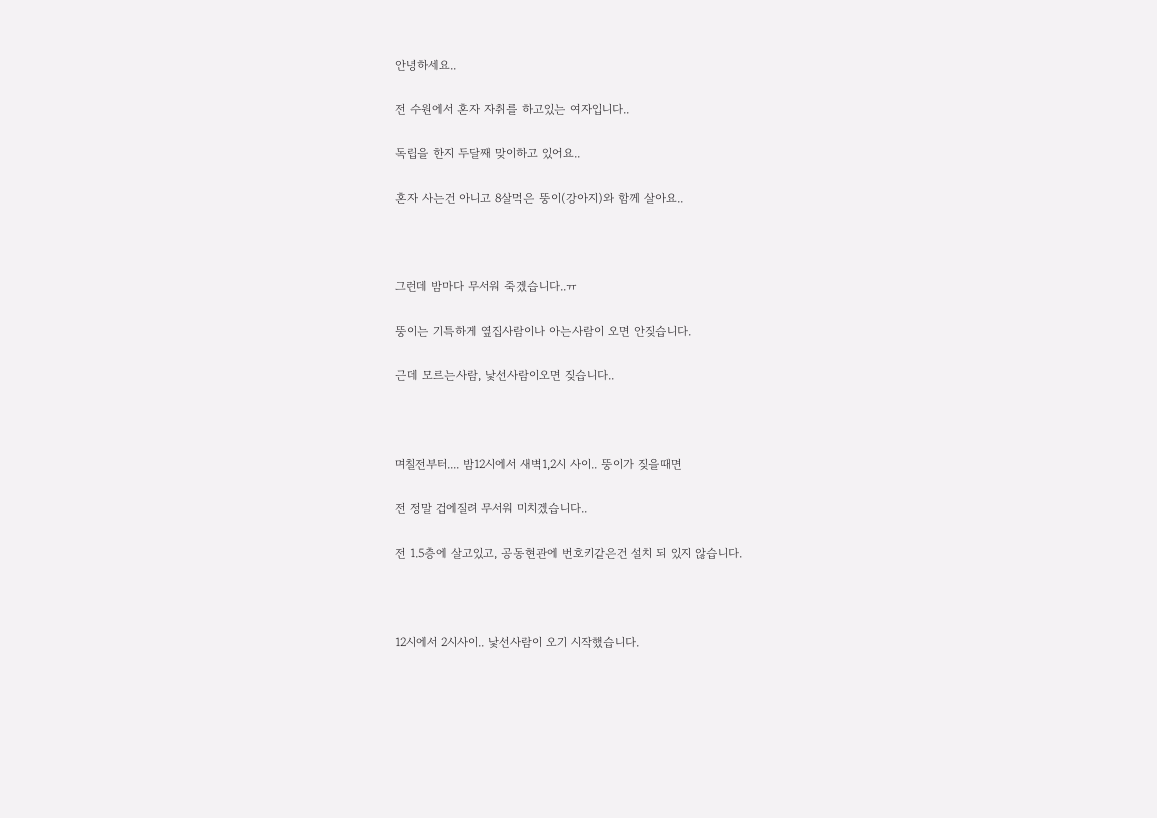안녕하세요..

전 수원에서 혼자 자취를 하고있는 여자입니다..

독립을 한지 두달째 맞이하고 있어요..

혼자 사는건 아니고 8살먹은 뚱이(강아지)와 함께 살아요..



그런데 밤마다 무서워 죽겠습니다..ㅠ

뚱이는 기특하게 옆집사람이나 아는사람이 오면 안짖습니다.

근데 모르는사람, 낯선사람이오면 짖습니다..



며칠전부터.... 밤12시에서 새벽1,2시 사이.. 뚱이가 짖을때면

전 정말 겁에질려 무서워 미치겠습니다..

전 1.5층에 살고있고, 공동현관에 번호키같은건 설치 되 있지 않습니다.



12시에서 2시사이.. 낯선사람이 오기 시작했습니다.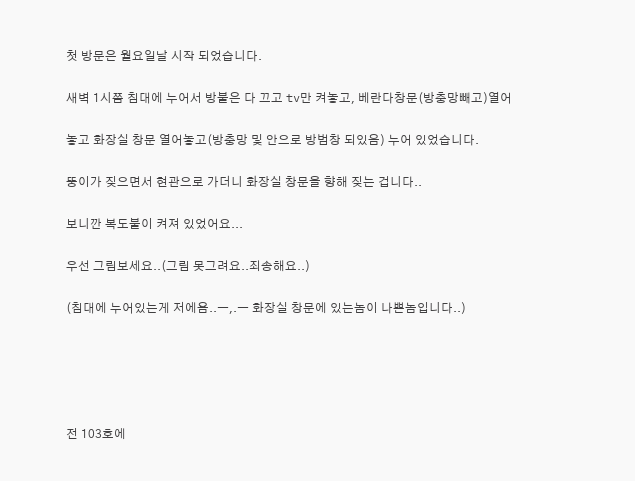첫 방문은 월요일날 시작 되었습니다.

새벽 1시쯤 침대에 누어서 방불은 다 끄고 tv만 켜놓고, 베란다창문(방충망빼고)열어

놓고 화장실 창문 열어놓고(방충망 및 안으로 방범창 되있음) 누어 있었습니다.

뚱이가 짖으면서 현관으로 가더니 화장실 창문을 향해 짖는 겁니다..

보니깐 복도불이 켜져 있었어요...

우선 그림보세요..(그림 못그려요..죄송해요..)

(침대에 누어있는게 저에욤..ㅡ,.ㅡ 화장실 창문에 있는놈이 나쁜놈입니다..)





전 103호에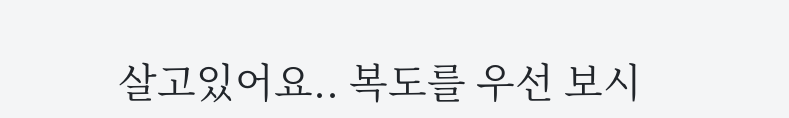살고있어요.. 복도를 우선 보시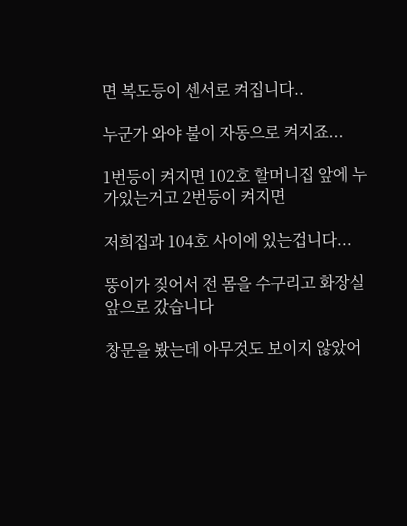면 복도등이 센서로 켜집니다..

누군가 와야 불이 자동으로 켜지죠...

1번등이 켜지면 102호 할머니집 앞에 누가있는거고 2번등이 켜지면

저희집과 104호 사이에 있는겁니다...

뚱이가 짖어서 전 몸을 수구리고 화장실 앞으로 갔습니다

창문을 봤는데 아무것도 보이지 않았어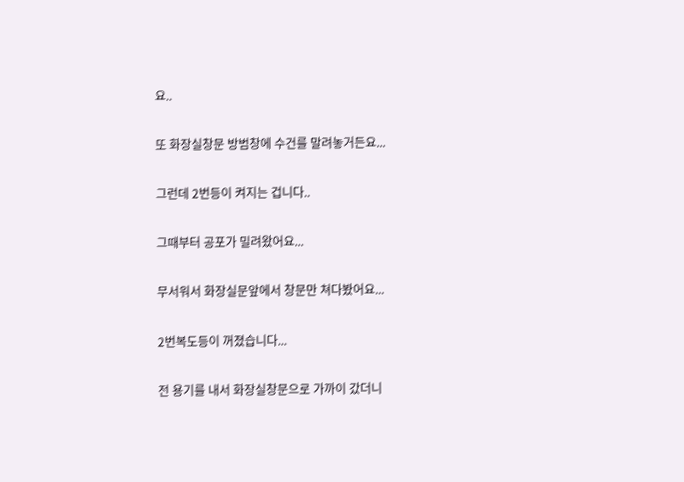요..

또 화장실창문 방범창에 수건를 말려놓거든요...

그런데 2번등이 켜지는 겁니다..

그때부터 공포가 밀려왔어요...

무서워서 화장실문앞에서 창문만 쳐다봤어요...

2번복도등이 꺼졌습니다...

전 용기를 내서 화장실창문으로 가까이 갔더니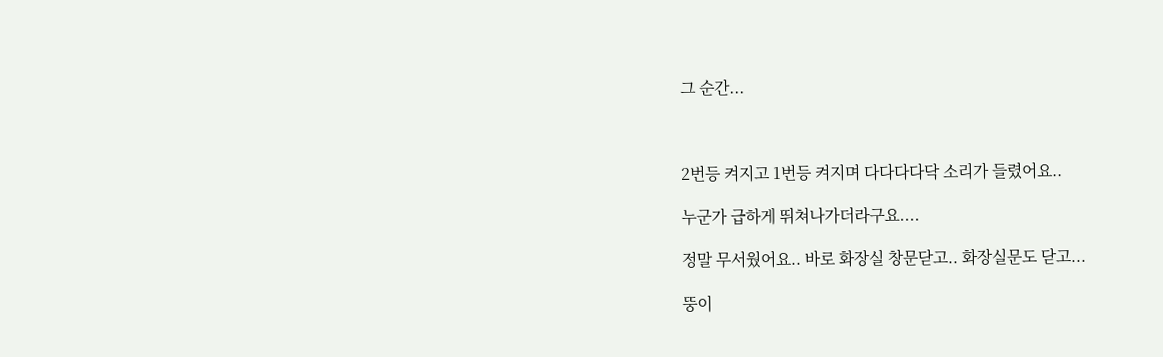그 순간...



2번등 켜지고 1번등 켜지며 다다다다닥 소리가 들렸어요..

누군가 급하게 뛰쳐나가더라구요....

정말 무서웠어요.. 바로 화장실 창문닫고.. 화장실문도 닫고...

뚱이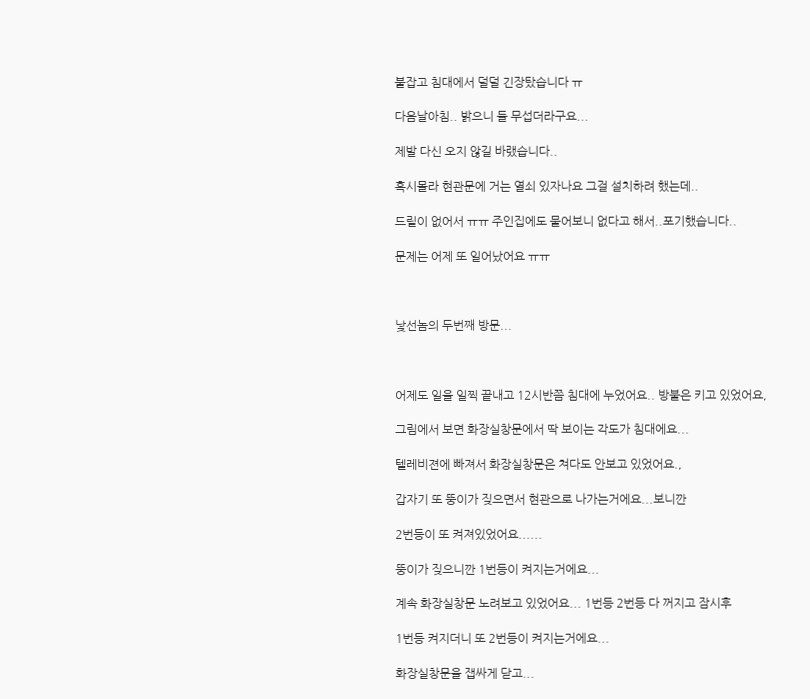붙잡고 침대에서 덜덜 긴장탔습니다 ㅠ

다음날아침.. 밝으니 들 무섭더라구요...

제발 다신 오지 않길 바랬습니다..

혹시몰라 현관문에 거는 열쇠 있자나요 그걸 설치하려 했는데..

드릴이 없어서 ㅠㅠ 주인집에도 물어보니 없다고 해서..포기했습니다..

문제는 어제 또 일어났어요 ㅠㅠ



낯선놈의 두번째 방문...



어제도 일을 일찍 끝내고 12시반쯤 침대에 누었어요.. 방불은 키고 있었어요,

그림에서 보면 화장실창문에서 딱 보이는 각도가 침대에요...

텔레비젼에 빠져서 화장실창문은 쳐다도 안보고 있었어요.,

갑자기 또 뚱이가 짖으면서 현관으로 나가는거에요...보니깐

2번등이 또 켜져있었어요......

뚱이가 짖으니깐 1번등이 켜지는거에요...

계속 화장실창문 노려보고 있었어요... 1번등 2번등 다 꺼지고 잠시후

1번등 켜지더니 또 2번등이 켜지는거에요...

화장실창문을 잽싸게 닫고...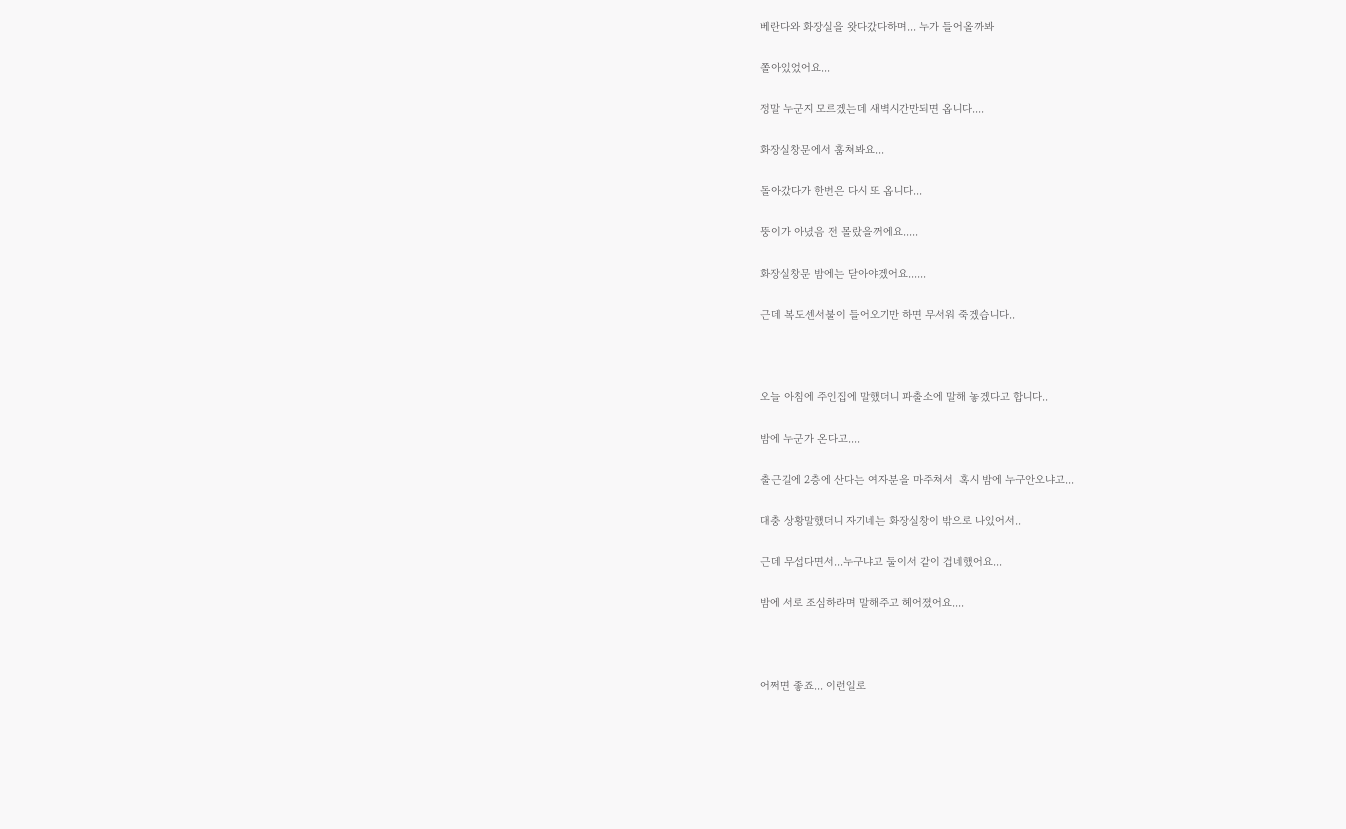베란다와 화장실을 왓다갔다하며... 누가 들어올까봐

쫄아있었어요...

정말 누군지 모르겠는데 새벽시간만되면 옵니다....

화장실창문에서 훔쳐봐요...

돌아갔다가 한번은 다시 또 옵니다...

뚱이가 아녔음 전 몰랐을꺼에요.....

화장실창문 밤에는 닫아야겠어요......

근데 복도센서불이 들어오기만 하면 무서워 죽겠습니다..



오늘 아침에 주인집에 말했더니 파출소에 말해 놓겠다고 합니다..

밤에 누군가 온다고....

출근길에 2층에 산다는 여자분을 마주쳐서  혹시 밤에 누구안오냐고...

대충 상황말했더니 자기네는 화장실창이 밖으로 나있어서..

근데 무섭다면서...누구냐고 둘이서 같이 겁네했어요...

밤에 서로 조심하라며 말해주고 헤어졌어요....



어쩌면 좋죠... 이런일로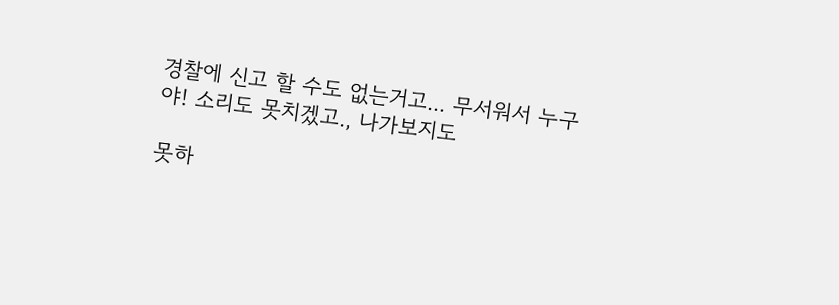경찰에 신고 할 수도 없는거고... 무서워서 누구야! 소리도 못치겠고., 나가보지도

못하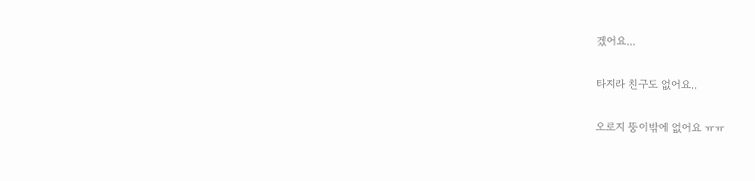겠어요...

타지라 친구도 없어요..

오로지 뚱이밖에 없어요 ㅠㅠ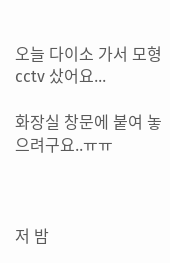오늘 다이소 가서 모형 cctv 샀어요...

화장실 창문에 붙여 놓으려구요..ㅠㅠ



저 밤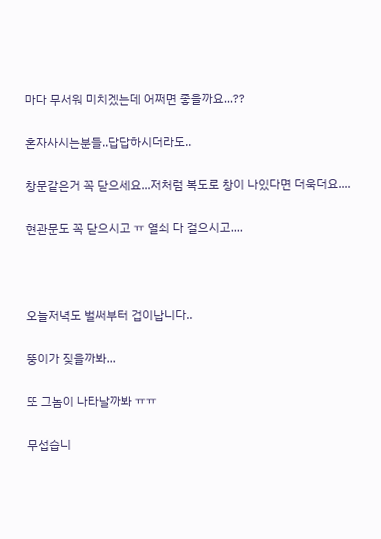마다 무서워 미치겠는데 어쩌면 좋을까요...??

혼자사시는분들..답답하시더라도..

창문같은거 꼭 닫으세요...저처럼 복도로 창이 나있다면 더욱더요....

현관문도 꼭 닫으시고 ㅠ 열쇠 다 걸으시고....



오늘저녁도 벌써부터 겁이납니다..

뚱이가 짖을까봐...

또 그놈이 나타날까봐 ㅠㅠ

무섭습니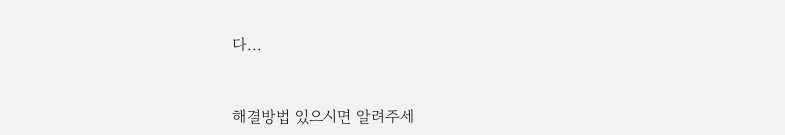다...



해결방법 있으시면 알려주세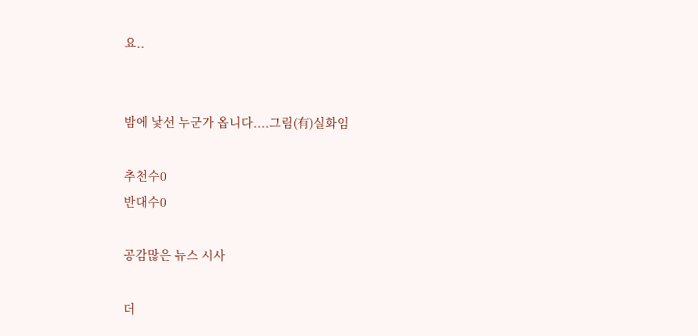요..


밤에 낯선 누군가 옵니다....그림(有)실화임

추천수0
반대수0

공감많은 뉴스 시사

더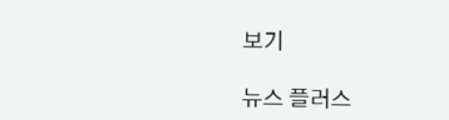보기

뉴스 플러스